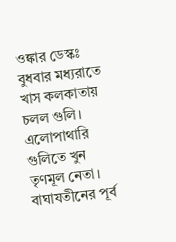ওঙ্কার ডেস্কঃ বুধবার মধ্যরাতে খাস কলকাতায় চলল গুলি। এলোপাথারি গুলিতে খুন তৃণমূল নেতা। বাঘাযতীনের পূর্ব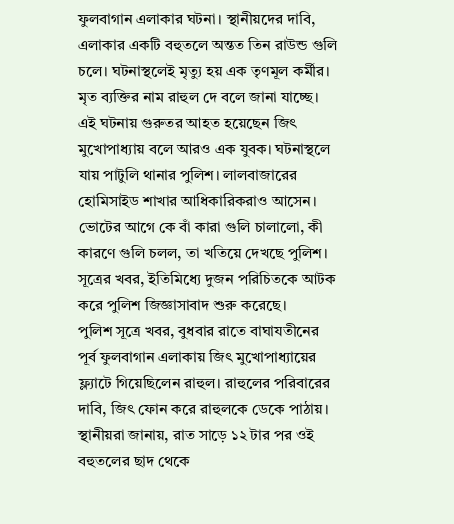ফুলবাগান এলাকার ঘটনা। স্থানীয়দের দাবি, এলাকার একটি বহুতলে অন্তত তিন রাউন্ড গুলি চলে। ঘটনাস্থলেই মৃত্যু হয় এক তৃণমূল কর্মীর। মৃত ব্যক্তির নাম রাহুল দে বলে জানা যাচ্ছে। এই ঘটনায় গুরুতর আহত হয়েছেন জিৎ মুখোপাধ্যায় বলে আরও এক যুবক। ঘটনাস্থলে যায় পাটুলি থানার পুলিশ। লালবাজারের হোমিসাইড শাখার আধিকারিকরাও আসেন। ভোটের আগে কে বাঁ কারা গুলি চালালো, কী কারণে গুলি চলল, তা খতিয়ে দেখছে পুলিশ। সূত্রের খবর, ইতিমিধ্যে দুজন পরিচিতকে আটক করে পুলিশ জিজ্ঞাসাবাদ শুরু করেছে।
পুলিশ সূত্রে খবর, বুধবার রাতে বাঘাযতীনের পূর্ব ফুলবাগান এলাকায় জিৎ মুখোপাধ্যায়ের ফ্ল্যাটে গিয়েছিলেন রাহুল। রাহুলের পরিবারের দাবি, জিৎ ফোন করে রাহুলকে ডেকে পাঠায়। স্থানীয়রা জানায়, রাত সাড়ে ১২ টার পর ওই বহুতলের ছাদ থেকে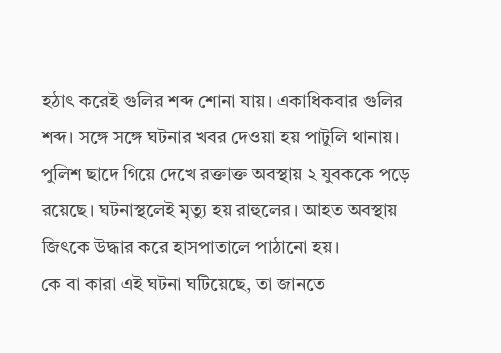হঠাৎ করেই গুলির শব্দ শোনা যায়। একাধিকবার গুলির শব্দ। সঙ্গে সঙ্গে ঘটনার খবর দেওয়া হয় পাটুলি থানায়। পুলিশ ছাদে গিয়ে দেখে রক্তাক্ত অবস্থায় ২ যুবককে পড়ে রয়েছে। ঘটনাস্থলেই মৃত্যু হয় রাহুলের। আহত অবস্থায় জিৎকে উদ্ধার করে হাসপাতালে পাঠানো হয়।
কে বা কারা এই ঘটনা ঘটিয়েছে, তা জানতে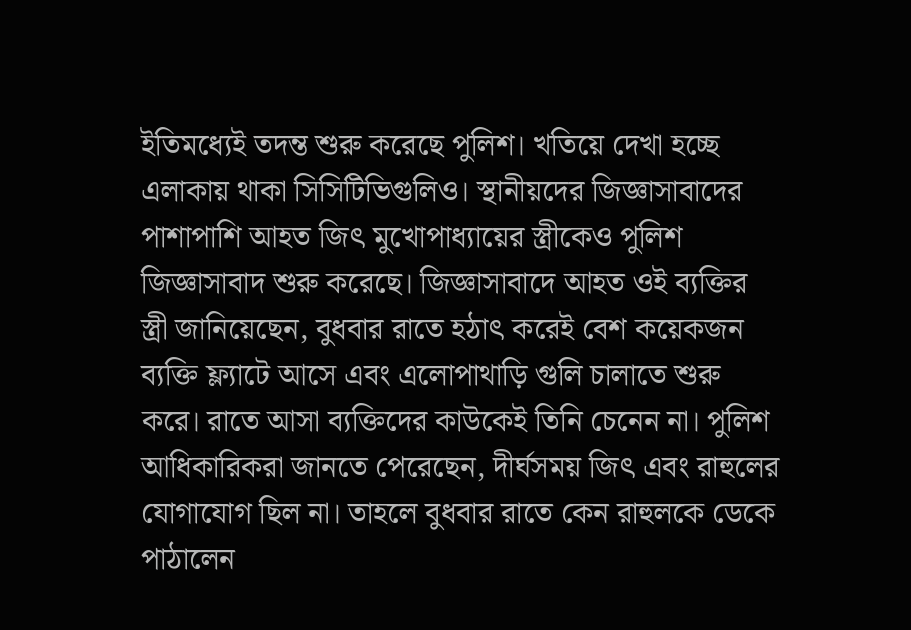ইতিমধ্যেই তদন্ত শুরু করেছে পুলিশ। খতিয়ে দেখা হচ্ছে এলাকায় থাকা সিসিটিভিগুলিও। স্থানীয়দের জিজ্ঞাসাবাদের পাশাপাশি আহত জিৎ মুখোপাধ্যায়ের স্ত্রীকেও পুলিশ জিজ্ঞাসাবাদ শুরু করেছে। জিজ্ঞাসাবাদে আহত ওই ব্যক্তির স্ত্রী জানিয়েছেন, বুধবার রাতে হঠাৎ করেই বেশ কয়েকজন ব্যক্তি ফ্ল্যাটে আসে এবং এলোপাথাড়ি গুলি চালাতে শুরু করে। রাতে আসা ব্যক্তিদের কাউকেই তিনি চেনেন না। পুলিশ আধিকারিকরা জানতে পেরেছেন, দীর্ঘসময় জিৎ এবং রাহুলের যোগাযোগ ছিল না। তাহলে বুধবার রাতে কেন রাহুলকে ডেকে পাঠালেন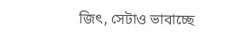জিৎ, সেটাও ভাবাচ্ছে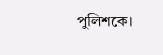পুলিশকে।